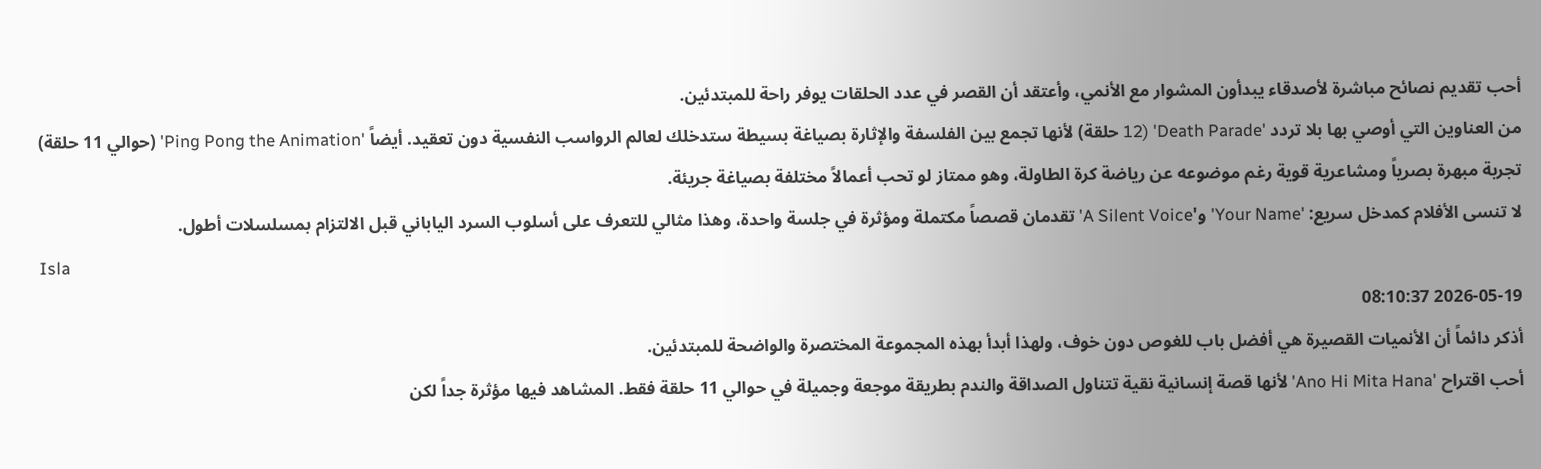أحب تقديم نصائح مباشرة لأصدقاء يبدأون المشوار مع الأنمي، وأعتقد أن القصر في عدد الحلقات يوفر راحة للمبتدئين.
من العناوين التي أوصي بها بلا تردد 'Death Parade' (12 حلقة) لأنها تجمع بين الفلسفة والإثارة بصياغة بسيطة ستدخلك لعالم الرواسب النفسية دون تعقيد. أيضاً 'Ping Pong the Animation' (حوالي 11 حلقة) تجربة مبهرة بصرياً ومشاعرية قوية رغم موضوعه عن رياضة كرة الطاولة، وهو ممتاز لو تحب أعمالاً مختلفة بصياغة جريئة.
لا تنسى الأفلام كمدخل سريع: 'Your Name' و'A Silent Voice' تقدمان قصصاً مكتملة ومؤثرة في جلسة واحدة، وهذا مثالي للتعرف على أسلوب السرد الياباني قبل الالتزام بمسلسلات أطول.
Isla
2026-05-19 08:10:37
أذكر دائماً أن الأنميات القصيرة هي أفضل باب للغوص دون خوف، ولهذا أبدأ بهذه المجموعة المختصرة والواضحة للمبتدئين.
أحب اقتراح 'Ano Hi Mita Hana' لأنها قصة إنسانية نقية تتناول الصداقة والندم بطريقة موجعة وجميلة في حوالي 11 حلقة فقط. المشاهد فيها مؤثرة جداً لكن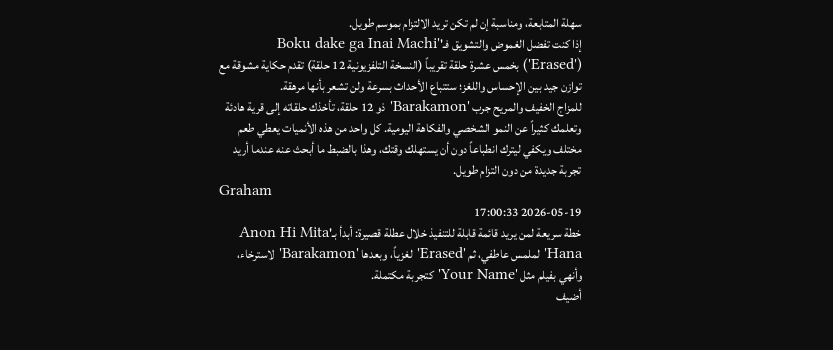سهلة المتابعة، ومناسبة إن لم تكن تريد الالتزام بموسم طويل.
إذا كنت تفضل الغموض والتشويق فـ'Boku dake ga Inai Machi' ('Erased') بخمس عشرة حلقة تقريباً (النسخة التلفزيونية 12 حلقة) تقدم حكاية مشوقة مع توازن جيد بين الإحساس واللغز؛ ستتباع الأحداث بسرعة ولن تشعر بأنها مرهقة.
للمزاج الخفيف والمريح جرب 'Barakamon' ذو 12 حلقة، تأخذك حلقاته إلى قرية هادئة وتعلمك كثيراً عن النمو الشخصي والفكاهة اليومية. كل واحد من هذه الأنميات يعطي طعم مختلف ويكفي ليترك انطباعاً دون أن يستهلك وقتك، وهذا بالضبط ما أبحث عنه عندما أريد تجربة جديدة من دون التزام طويل.
Graham
2026-05-19 17:00:33
خطة سريعة لمن يريد قائمة قابلة للتنفيذ خلال عطلة قصيرة: أبدأ بـ'Anon Hi Mita Hana' لملمس عاطفي، ثم 'Erased' لغزياً، وبعدها 'Barakamon' لاسترخاء، وأنهي بفيلم مثل 'Your Name' كتجربة مكتملة.
أضيف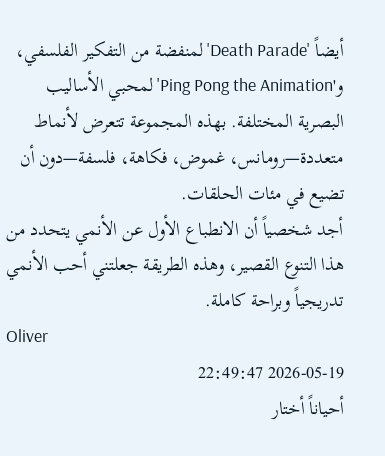أيضاً 'Death Parade' لمنفضة من التفكير الفلسفي، و'Ping Pong the Animation' لمحبي الأساليب البصرية المختلفة. بهذه المجموعة تتعرض لأنماط متعددة—رومانس، غموض، فكاهة، فلسفة—دون أن تضيع في مئات الحلقات.
أجد شخصياً أن الانطباع الأول عن الأنمي يتحدد من هذا التنوع القصير، وهذه الطريقة جعلتني أحب الأنمي تدريجياً وبراحة كاملة.
Oliver
2026-05-19 22:49:47
أحياناً أختار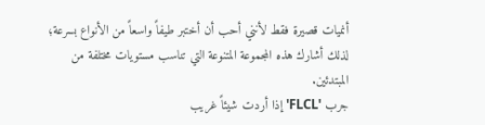أنميات قصيرة فقط لأنني أحب أن أختبر طيفاً واسعاً من الأنواع بسرعة؛ لذلك أشارك هذه المجموعة المتنوعة التي تناسب مستويات مختلفة من المبتدئين.
جرب 'FLCL' إذا أردت شيئاً غريب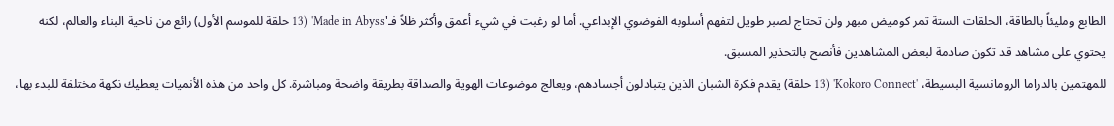الطابع ومليئاً بالطاقة، الحلقات الستة تمر كوميض مبهر ولن تحتاج لصبر طويل لتفهم أسلوبه الفوضوي الإبداعي. أما لو رغبت في شيء أعمق وأكثر ظلاً فـ'Made in Abyss' (13 حلقة للموسم الأول) رائع من ناحية البناء والعالم، لكنه يحتوي على مشاهد قد تكون صادمة لبعض المشاهدين فأنصح بالتحذير المسبق.
للمهتمين بالدراما الرومانسية البسيطة، 'Kokoro Connect' (13 حلقة) يقدم فكرة الشبان الذين يتبادلون أجسادهم، ويعالج موضوعات الهوية والصداقة بطريقة واضحة ومباشرة. كل واحد من هذه الأنميات يعطيك نكهة مختلفة للبدء بها،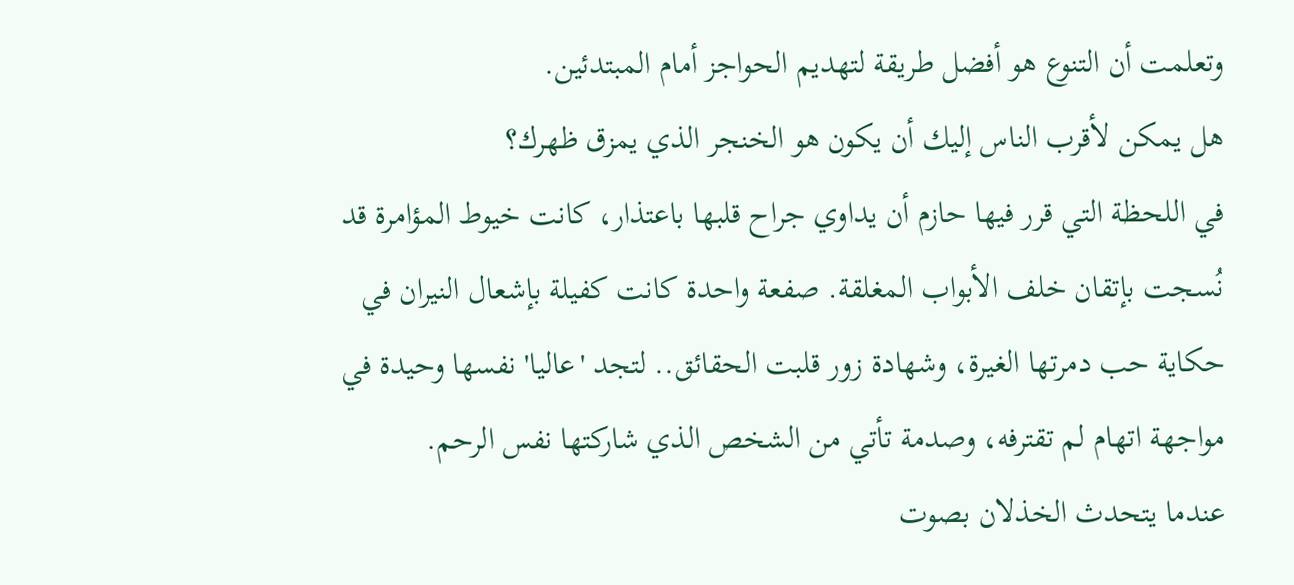وتعلمت أن التنوع هو أفضل طريقة لتهديم الحواجز أمام المبتدئين.
هل يمكن لأقرب الناس إليك أن يكون هو الخنجر الذي يمزق ظهرك؟
في اللحظة التي قرر فيها حازم أن يداوي جراح قلبها باعتذار، كانت خيوط المؤامرة قد نُسجت بإتقان خلف الأبواب المغلقة. صفعة واحدة كانت كفيلة بإشعال النيران في حكاية حب دمرتها الغيرة، وشهادة زور قلبت الحقائق.. لتجد 'عاليا' نفسها وحيدة في مواجهة اتهام لم تقترفه، وصدمة تأتي من الشخص الذي شاركتها نفس الرحم.
عندما يتحدث الخذلان بصوت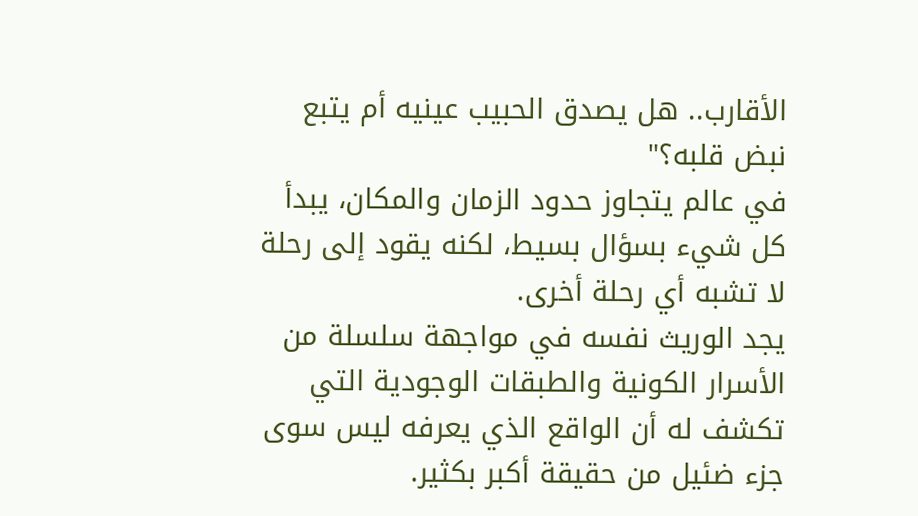الأقارب.. هل يصدق الحبيب عينيه أم يتبع نبض قلبه؟"
في عالم يتجاوز حدود الزمان والمكان، يبدأ كل شيء بسؤال بسيط، لكنه يقود إلى رحلة لا تشبه أي رحلة أخرى.
يجد الوريث نفسه في مواجهة سلسلة من الأسرار الكونية والطبقات الوجودية التي تكشف له أن الواقع الذي يعرفه ليس سوى جزء ضئيل من حقيقة أكبر بكثير.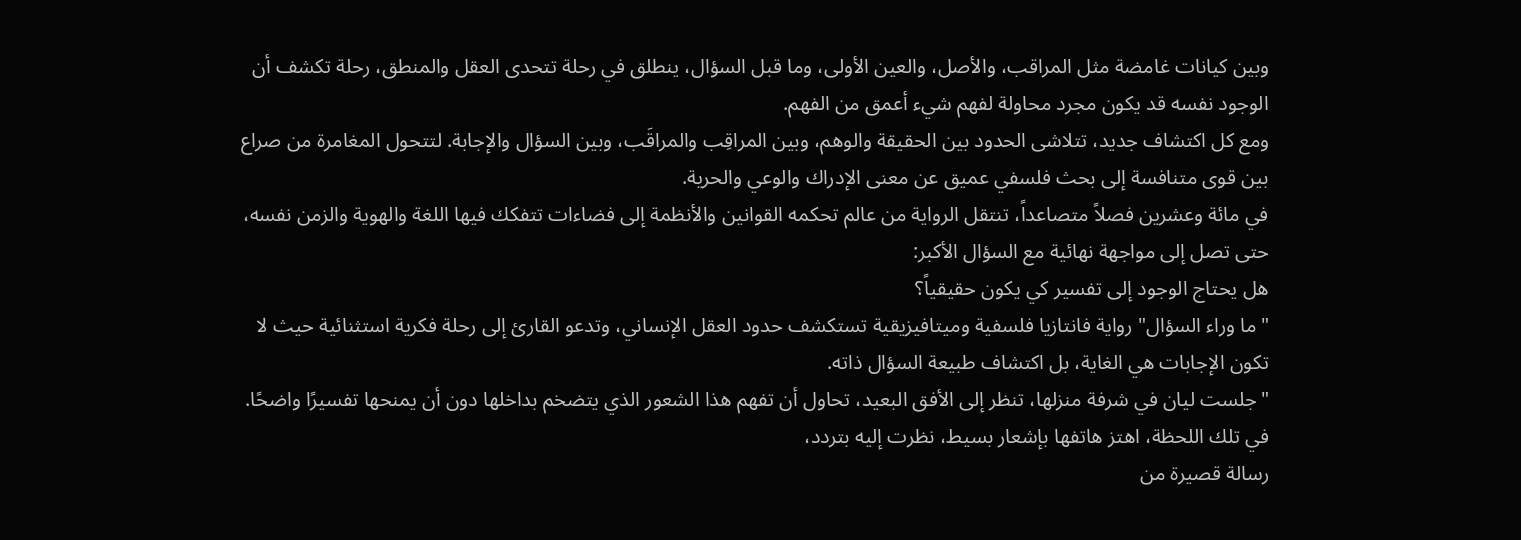وبين كيانات غامضة مثل المراقب، والأصل، والعين الأولى، وما قبل السؤال، ينطلق في رحلة تتحدى العقل والمنطق، رحلة تكشف أن الوجود نفسه قد يكون مجرد محاولة لفهم شيء أعمق من الفهم.
ومع كل اكتشاف جديد، تتلاشى الحدود بين الحقيقة والوهم، وبين المراقِب والمراقَب، وبين السؤال والإجابة. لتتحول المغامرة من صراع بين قوى متنافسة إلى بحث فلسفي عميق عن معنى الإدراك والوعي والحرية.
في مائة وعشرين فصلاً متصاعداً، تنتقل الرواية من عالم تحكمه القوانين والأنظمة إلى فضاءات تتفكك فيها اللغة والهوية والزمن نفسه، حتى تصل إلى مواجهة نهائية مع السؤال الأكبر:
هل يحتاج الوجود إلى تفسير كي يكون حقيقياً؟
"ما وراء السؤال" رواية فانتازيا فلسفية وميتافيزيقية تستكشف حدود العقل الإنساني، وتدعو القارئ إلى رحلة فكرية استثنائية حيث لا تكون الإجابات هي الغاية، بل اكتشاف طبيعة السؤال ذاته.
"جلست ليان في شرفة منزلها، تنظر إلى الأفق البعيد، تحاول أن تفهم هذا الشعور الذي يتضخم بداخلها دون أن يمنحها تفسيرًا واضحًا.
في تلك اللحظة، اهتز هاتفها بإشعار بسيط، نظرت إليه بتردد،
رسالة قصيرة من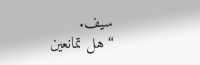سيف.
“هل تمانعين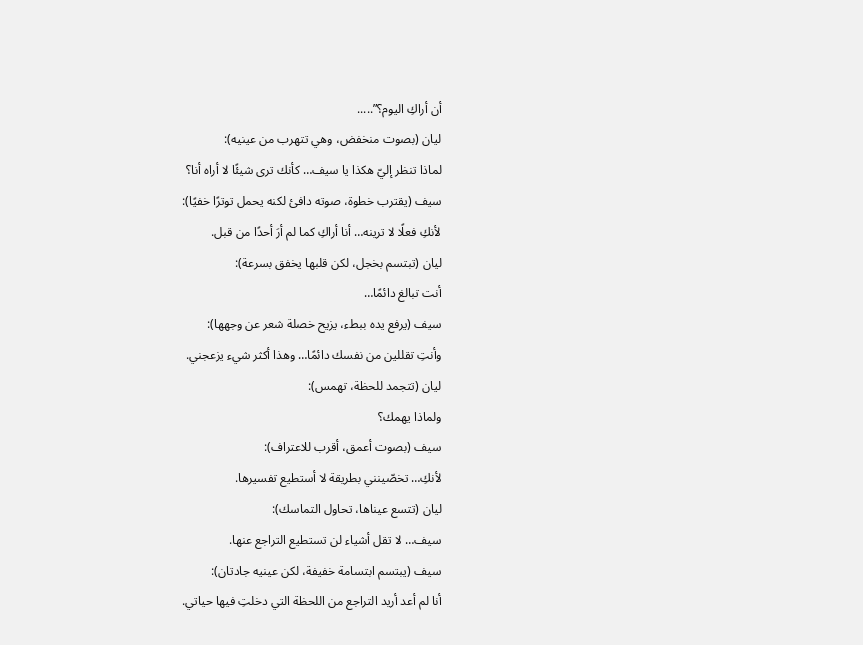أن أراكِ اليوم؟”.....
ليان (بصوت منخفض، وهي تتهرب من عينيه):
لماذا تنظر إليّ هكذا يا سيف… كأنك ترى شيئًا لا أراه أنا؟
سيف (يقترب خطوة، صوته دافئ لكنه يحمل توترًا خفيًا):
لأنكِ فعلًا لا ترينه… أنا أراكِ كما لم أرَ أحدًا من قبل.
ليان (تبتسم بخجل، لكن قلبها يخفق بسرعة):
أنت تبالغ دائمًا…
سيف (يرفع يده ببطء، يزيح خصلة شعر عن وجهها):
وأنتِ تقللين من نفسك دائمًا… وهذا أكثر شيء يزعجني.
ليان (تتجمد للحظة، تهمس):
ولماذا يهمك؟
سيف (بصوت أعمق، أقرب للاعتراف):
لأنكِ… تخصّينني بطريقة لا أستطيع تفسيرها.
ليان (تتسع عيناها، تحاول التماسك):
سيف… لا تقل أشياء لن تستطيع التراجع عنها.
سيف (يبتسم ابتسامة خفيفة، لكن عينيه جادتان):
أنا لم أعد أريد التراجع من اللحظة التي دخلتِ فيها حياتي.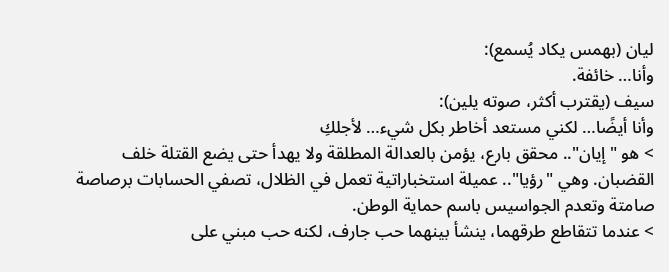ليان (بهمس يكاد يُسمع):
وأنا… خائفة.
سيف (يقترب أكثر، صوته يلين):
وأنا أيضًا… لكني مستعد أخاطر بكل شيء… لأجلكِ
> هو "إيان".. محقق بارع، يؤمن بالعدالة المطلقة ولا يهدأ حتى يضع القتلة خلف القضبان. وهي "رؤيا".. عميلة استخباراتية تعمل في الظلال، تصفي الحسابات برصاصة صامتة وتعدم الجواسيس باسم حماية الوطن.
> عندما تتقاطع طرقهما، ينشأ بينهما حب جارف، لكنه حب مبني على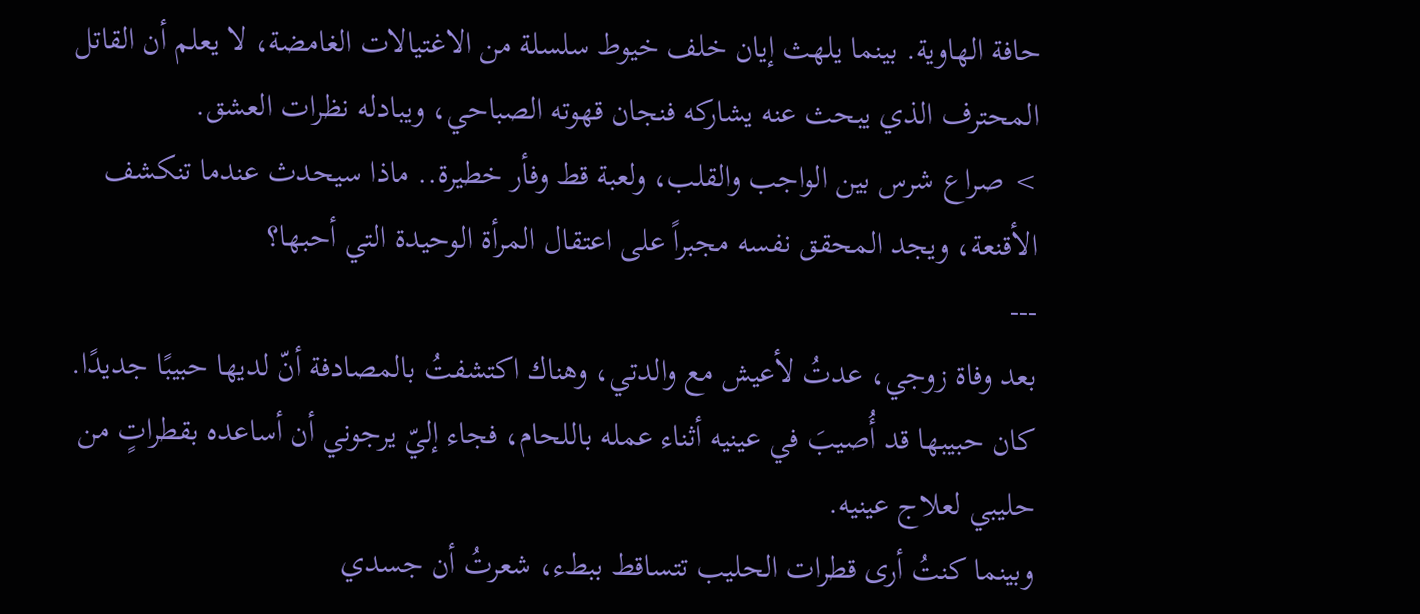حافة الهاوية. بينما يلهث إيان خلف خيوط سلسلة من الاغتيالات الغامضة، لا يعلم أن القاتل المحترف الذي يبحث عنه يشاركه فنجان قهوته الصباحي، ويبادله نظرات العشق.
> صراع شرس بين الواجب والقلب، ولعبة قط وفأر خطيرة.. ماذا سيحدث عندما تنكشف الأقنعة، ويجد المحقق نفسه مجبراً على اعتقال المرأة الوحيدة التي أحبها؟
---
بعد وفاة زوجي، عدتُ لأعيش مع والدتي، وهناك اكتشفتُ بالمصادفة أنّ لديها حبيبًا جديدًا.
كان حبيبها قد أُصيبَ في عينيه أثناء عمله باللحام، فجاء إليّ يرجوني أن أساعده بقطراتٍ من حليبي لعلاج عينيه.
وبينما كنتُ أرى قطرات الحليب تتساقط ببطء، شعرتُ أن جسدي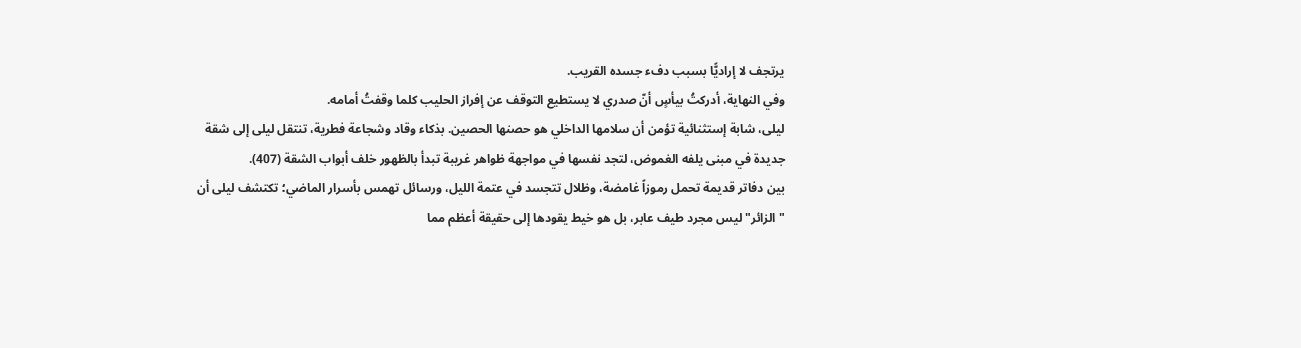يرتجف لا إراديًّا بسبب دفء جسده القريب.
وفي النهاية، أدركتُ بيأسٍ أنّ صدري لا يستطيع التوقف عن إفراز الحليب كلما وقفتُ أمامه.
ليلى، شابة إستثنائية تؤمن أن سلامها الداخلي هو حصنها الحصين. بذكاء وقاد وشجاعة فطرية، تنتقل ليلى إلى شقة جديدة في مبنى يلفه الغموض، لتجد نفسها في مواجهة ظواهر غريبة تبدأ بالظهور خلف أبواب الشقة (407).
بين دفاتر قديمة تحمل رموزاً غامضة، وظلال تتجسد في عتمة الليل، ورسائل تهمس بأسرار الماضي؛ تكتشف ليلى أن "الزائر" ليس مجرد طيف عابر، بل هو خيط يقودها إلى حقيقة أعظم مما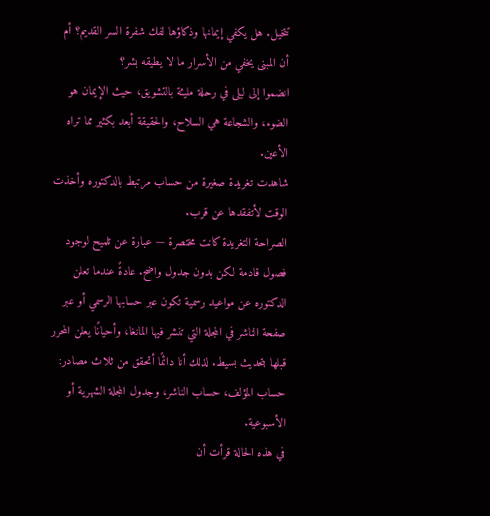تتخيل. هل يكفي إيمانها وذكاؤها لفك شفرة السر القديم؟ أم أن المبنى يخفي من الأسرار ما لا يطيقه بشر؟
انضموا إلى ليلى في رحلة مليئة بالتشويق، حيث الإيمان هو الضوء، والشجاعة هي السلاح، والحقيقة أبعد بكثير مما تراه الأعين.
شاهدت تغريدة صغيرة من حساب مرتبط بالدكتوره وأخذت الوقت لأتفقدها عن قرب.
الصراحة التغريدة كانت مختصرة — عبارة عن تلميح لوجود فصول قادمة لكن بدون جدول واضح. عادةً عندما تعلن الدكتوره عن مواعيد رسمية تكون عبر حسابها الرسمي أو عبر صفحة الناشر في المجلة التي تنشر فيها المانغا، وأحيانًا يعلن المحرر قبلها بتحديث بسيط. لذلك أنا دائمًا أتحقق من ثلاث مصادر: حساب المؤلف، حساب الناشر، وجدول المجلة الشهرية أو الأسبوعية.
في هذه الحالة قرأت أن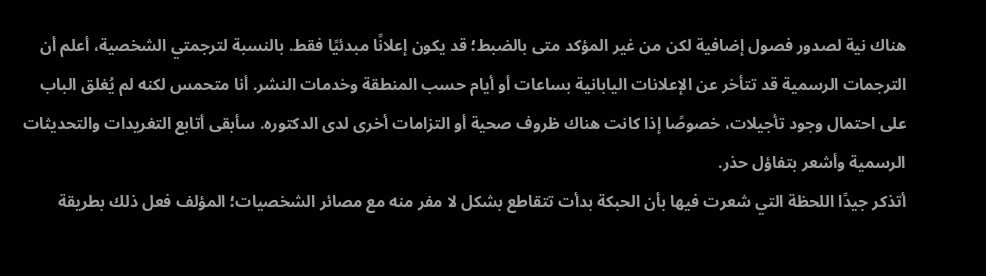هناك نية لصدور فصول إضافية لكن من غير المؤكد متى بالضبط؛ قد يكون إعلانًا مبدئيًا فقط. بالنسبة لترجمتي الشخصية، أعلم أن الترجمات الرسمية قد تتأخر عن الإعلانات اليابانية بساعات أو أيام حسب المنطقة وخدمات النشر. أنا متحمس لكنه لم يُغلق الباب على احتمال وجود تأجيلات، خصوصًا إذا كانت هناك ظروف صحية أو التزامات أخرى لدى الدكتوره. سأبقى أتابع التغريدات والتحديثات الرسمية وأشعر بتفاؤل حذر.
أتذكر جيدًا اللحظة التي شعرت فيها بأن الحبكة بدأت تتقاطع بشكل لا مفر منه مع مصائر الشخصيات؛ المؤلف فعل ذلك بطريقة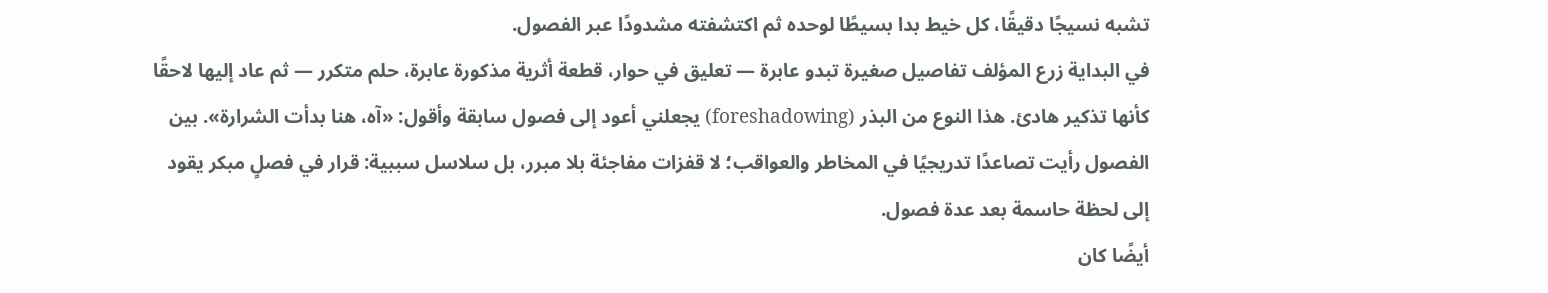تشبه نسيجًا دقيقًا، كل خيط بدا بسيطًا لوحده ثم اكتشفته مشدودًا عبر الفصول.
في البداية زرع المؤلف تفاصيل صغيرة تبدو عابرة — تعليق في حوار، قطعة أثرية مذكورة عابرة، حلم متكرر — ثم عاد إليها لاحقًا كأنها تذكير هادئ. هذا النوع من البذر (foreshadowing) يجعلني أعود إلى فصول سابقة وأقول: «آه، هنا بدأت الشرارة». بين الفصول رأيت تصاعدًا تدريجيًا في المخاطر والعواقب؛ لا قفزات مفاجئة بلا مبرر، بل سلاسل سببية: قرار في فصلٍ مبكر يقود إلى لحظة حاسمة بعد عدة فصول.
أيضًا كان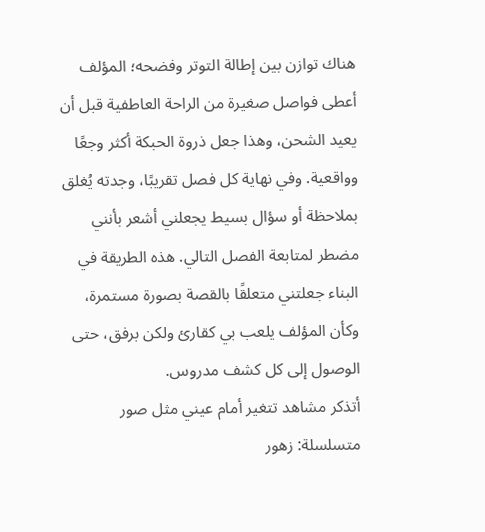هناك توازن بين إطالة التوتر وفضحه؛ المؤلف أعطى فواصل صغيرة من الراحة العاطفية قبل أن يعيد الشحن، وهذا جعل ذروة الحبكة أكثر وجعًا وواقعية. وفي نهاية كل فصل تقريبًا، وجدته يُغلق بملاحظة أو سؤال بسيط يجعلني أشعر بأنني مضطر لمتابعة الفصل التالي. هذه الطريقة في البناء جعلتني متعلقًا بالقصة بصورة مستمرة، وكأن المؤلف يلعب بي كقارئ ولكن برفق، حتى الوصول إلى كل كشف مدروس.
أتذكر مشاهد تتغير أمام عيني مثل صور متسلسلة: زهور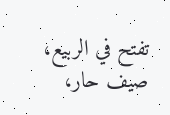تفتح في الربيع، صيف حار،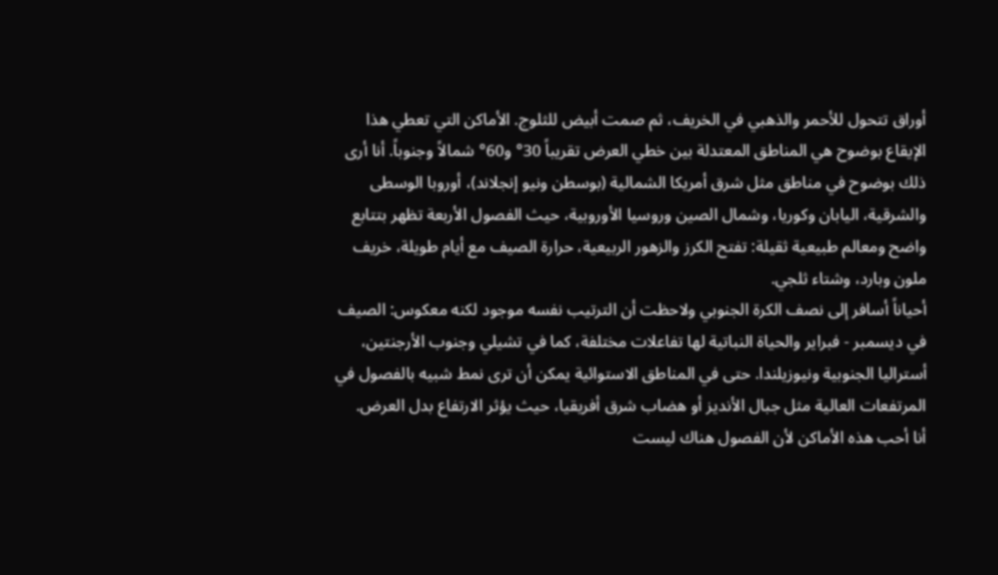أوراق تتحول للأحمر والذهبي في الخريف، ثم صمت أبيض للثلوج. الأماكن التي تعطي هذا الإيقاع بوضوح هي المناطق المعتدلة بين خطي العرض تقريباً 30° و60° شمالاً وجنوباً. أنا أرى ذلك بوضوح في مناطق مثل شرق أمريكا الشمالية (بوسطن ونيو إنجلاند)، أوروبا الوسطى والشرقية، اليابان وكوريا، وشمال الصين وروسيا الأوروبية، حيث الفصول الأربعة تظهر بتتابع واضح ومعالم طبيعية ثقيلة: تفتح الكرز والزهور الربيعية، حرارة الصيف مع أيام طويلة، خريف ملون وبارد، وشتاء ثلجي.
أحياناً أسافر إلى نصف الكرة الجنوبي ولاحظت أن الترتيب نفسه موجود لكنه معكوس: الصيف في ديسمبر - فبراير والحياة النباتية لها تفاعلات مختلفة، كما في تشيلي وجنوب الأرجنتين، أستراليا الجنوبية ونيوزيلندا. حتى في المناطق الاستوائية يمكن أن ترى نمط شبيه بالفصول في المرتفعات العالية مثل جبال الأنديز أو هضاب شرق أفريقيا، حيث يؤثر الارتفاع بدل العرض.
أنا أحب هذه الأماكن لأن الفصول هناك ليست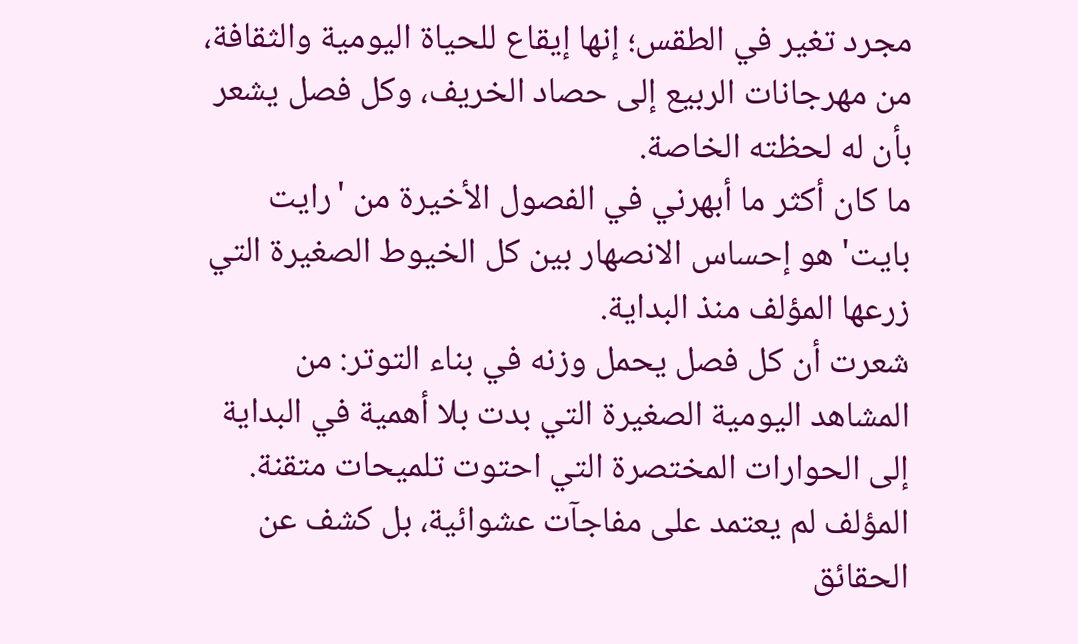مجرد تغير في الطقس؛ إنها إيقاع للحياة اليومية والثقافة، من مهرجانات الربيع إلى حصاد الخريف، وكل فصل يشعر بأن له لحظته الخاصة.
ما كان أكثر ما أبهرني في الفصول الأخيرة من 'رايت بايت' هو إحساس الانصهار بين كل الخيوط الصغيرة التي زرعها المؤلف منذ البداية.
شعرت أن كل فصل يحمل وزنه في بناء التوتر: من المشاهد اليومية الصغيرة التي بدت بلا أهمية في البداية إلى الحوارات المختصرة التي احتوت تلميحات متقنة. المؤلف لم يعتمد على مفاجآت عشوائية، بل كشف عن الحقائق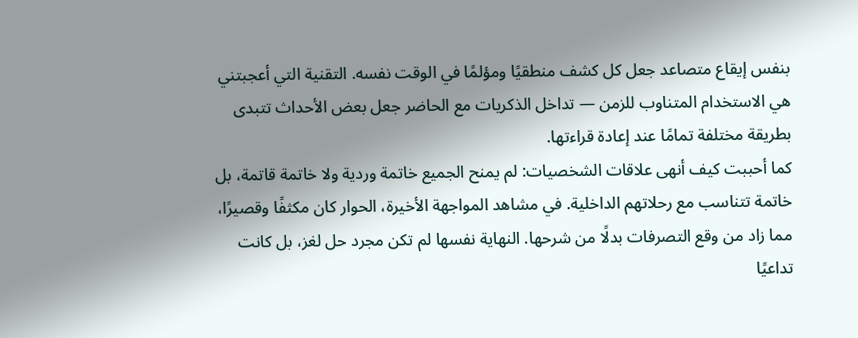بنفس إيقاع متصاعد جعل كل كشف منطقيًا ومؤلمًا في الوقت نفسه. التقنية التي أعجبتني هي الاستخدام المتناوب للزمن — تداخل الذكريات مع الحاضر جعل بعض الأحداث تتبدى بطريقة مختلفة تمامًا عند إعادة قراءتها.
كما أحببت كيف أنهى علاقات الشخصيات: لم يمنح الجميع خاتمة وردية ولا خاتمة قاتمة، بل خاتمة تتناسب مع رحلاتهم الداخلية. في مشاهد المواجهة الأخيرة، الحوار كان مكثفًا وقصيرًا، مما زاد من وقع التصرفات بدلًا من شرحها. النهاية نفسها لم تكن مجرد حل لغز، بل كانت تداعيًا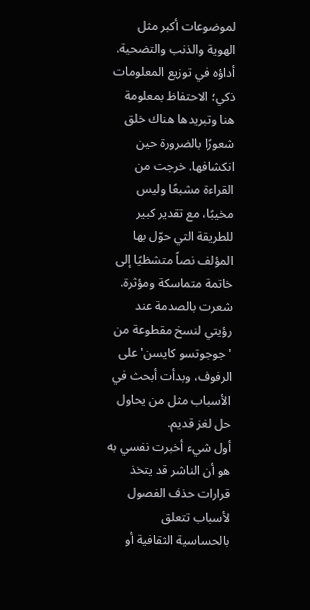لموضوعات أكبر مثل الهوية والذنب والتضحية.
أداؤه في توزيع المعلومات ذكي؛ الاحتفاظ بمعلومة هنا وتبريدها هناك خلق شعورًا بالضرورة حين انكشافها. خرجت من القراءة مشبعًا وليس مخيبًا، مع تقدير كبير للطريقة التي حوّل بها المؤلف نصاً متشظيًا إلى خاتمة متماسكة ومؤثرة.
شعرت بالصدمة عند رؤيتي لنسخ مقطوعة من 'جوجوتسو كايسن' على الرفوف، وبدأت أبحث في الأسباب مثل من يحاول حل لغز قديم.
أول شيء أخبرت نفسي به هو أن الناشر قد يتخذ قرارات حذف الفصول لأسباب تتعلق بالحساسية الثقافية أو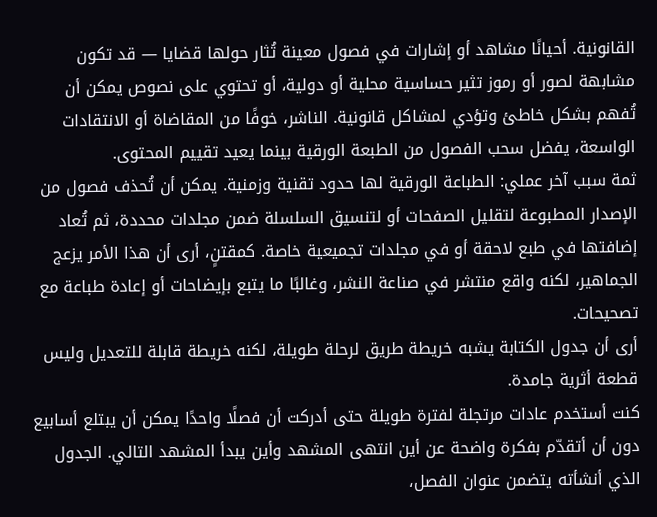القانونية. أحيانًا مشاهد أو إشارات في فصول معينة تُثار حولها قضايا — قد تكون مشابهة لصور أو رموز تثير حساسية محلية أو دولية، أو تحتوي على نصوص يمكن أن تُفهم بشكل خاطئ وتؤدي لمشاكل قانونية. الناشر، خوفًا من المقاضاة أو الانتقادات الواسعة، يفضل سحب الفصول من الطبعة الورقية بينما يعيد تقييم المحتوى.
ثمة سبب آخر عملي: الطباعة الورقية لها حدود تقنية وزمنية. يمكن أن تُحذف فصول من الإصدار المطبوعة لتقليل الصفحات أو لتنسيق السلسلة ضمن مجلدات محددة، ثم تُعاد إضافتها في طبع لاحقة أو في مجلدات تجميعية خاصة. كمقتنٍ، أرى أن هذا الأمر يزعج الجماهير، لكنه واقع منتشر في صناعة النشر، وغالبًا ما يتبع بإيضاحات أو إعادة طباعة مع تصحيحات.
أرى أن جدول الكتابة يشبه خريطة طريق لرحلة طويلة، لكنه خريطة قابلة للتعديل وليس قطعة أثرية جامدة.
كنت أستخدم عادات مرتجلة لفترة طويلة حتى أدركت أن فصلًا واحدًا يمكن أن يبتلع أسابيع دون أن أتقدّم بفكرة واضحة عن أين انتهى المشهد وأين يبدأ المشهد التالي. الجدول الذي أنشأته يتضمن عنوان الفصل،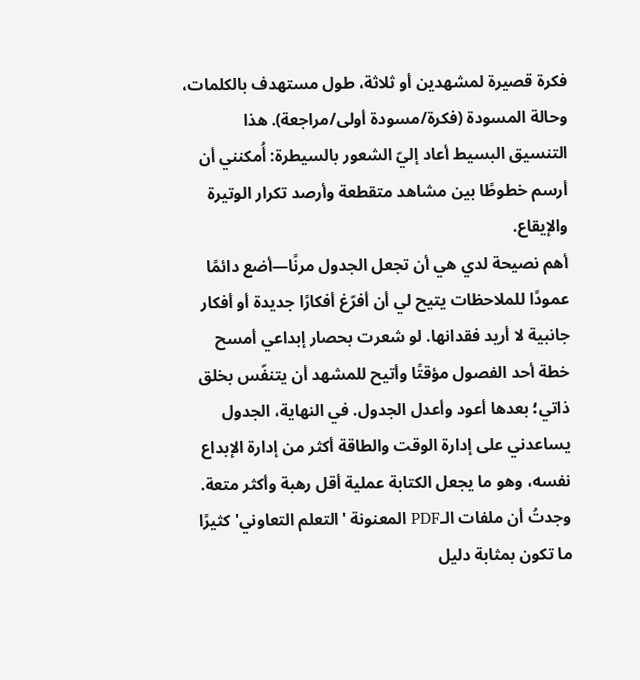فكرة قصيرة لمشهدين أو ثلاثة، طول مستهدف بالكلمات، وحالة المسودة (فكرة/مسودة أولى/مراجعة). هذا التنسيق البسيط أعاد إليّ الشعور بالسيطرة: أُمكنني أن أرسم خطوطًا بين مشاهد متقطعة وأرصد تكرار الوتيرة والإيقاع.
أهم نصيحة لدي هي أن تجعل الجدول مرنًا—أضع دائمًا عمودًا للملاحظات يتيح لي أن أفرّغ أفكارًا جديدة أو أفكار جانبية لا أريد فقدانها. لو شعرت بحصار إبداعي أمسح خطة أحد الفصول مؤقتًا وأتيح للمشهد أن يتنفّس بخلق ذاتي؛ بعدها أعود وأعدل الجدول. في النهاية، الجدول يساعدني على إدارة الوقت والطاقة أكثر من إدارة الإبداع نفسه، وهو ما يجعل الكتابة عملية أقل رهبة وأكثر متعة.
وجدتُ أن ملفات الـPDF المعنونة 'التعلم التعاوني' كثيرًا ما تكون بمثابة دليل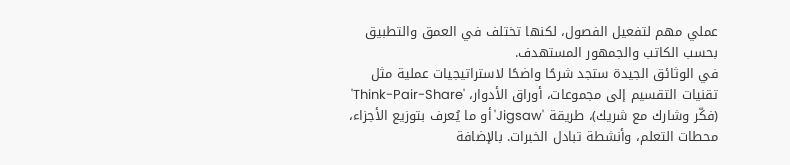عملي مهم لتفعيل الفصول، لكنها تختلف في العمق والتطبيق بحسب الكاتب والجمهور المستهدف.
في الوثائق الجيدة ستجد شرحًا واضحًا لاستراتيجيات عملية مثل تقنيات التقسيم إلى مجموعات، أوراق الأدوار، 'Think-Pair-Share' (فكّر وشارك مع شريك)، طريقة 'Jigsaw' أو ما يُعرف بتوزيع الأجزاء، محطات التعلم، وأنشطة تبادل الخبرات. بالإضافة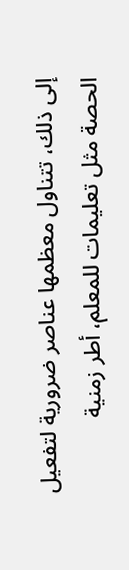إلى ذلك، تتناول معظمها عناصر ضرورية لتفعيل الحصة مثل تعليمات للمعلم، أطر زمنية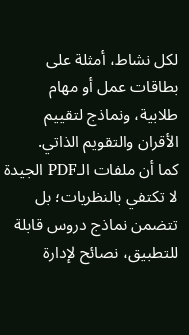لكل نشاط، أمثلة على بطاقات عمل أو مهام طلابية، ونماذج لتقييم الأقران والتقويم الذاتي.
كما أن ملفات الـPDF الجيدة لا تكتفي بالنظريات؛ بل تتضمن نماذج دروس قابلة للتطبيق، نصائح لإدارة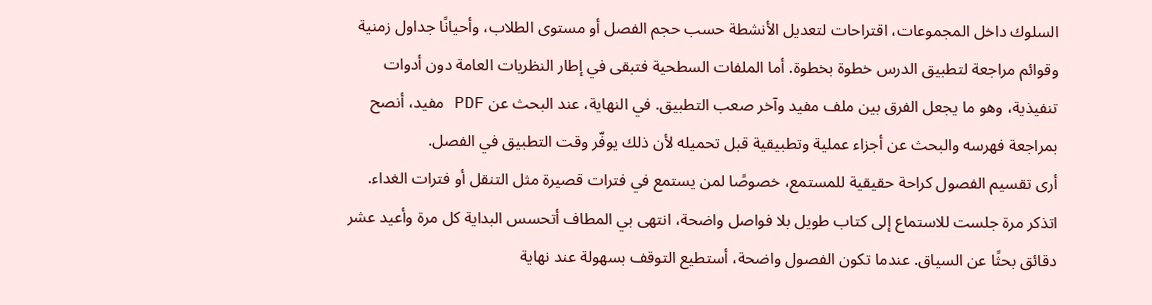السلوك داخل المجموعات، اقتراحات لتعديل الأنشطة حسب حجم الفصل أو مستوى الطلاب، وأحيانًا جداول زمنية وقوائم مراجعة لتطبيق الدرس خطوة بخطوة. أما الملفات السطحية فتبقى في إطار النظريات العامة دون أدوات تنفيذية، وهو ما يجعل الفرق بين ملف مفيد وآخر صعب التطبيق. في النهاية، عند البحث عن PDF مفيد، أنصح بمراجعة فهرسه والبحث عن أجزاء عملية وتطبيقية قبل تحميله لأن ذلك يوفّر وقت التطبيق في الفصل.
أرى تقسيم الفصول كراحة حقيقية للمستمع، خصوصًا لمن يستمع في فترات قصيرة مثل التنقل أو فترات الغداء.
اتذكر مرة جلست للاستماع إلى كتاب طويل بلا فواصل واضحة، انتهى بي المطاف أتحسس البداية كل مرة وأعيد عشر دقائق بحثًا عن السياق. عندما تكون الفصول واضحة، أستطيع التوقف بسهولة عند نهاية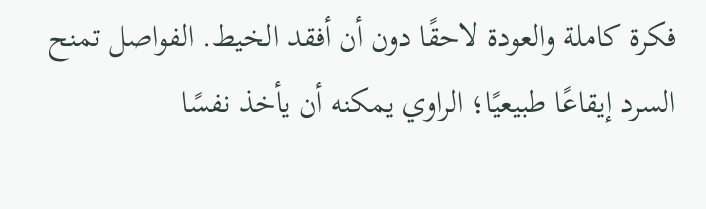فكرة كاملة والعودة لاحقًا دون أن أفقد الخيط. الفواصل تمنح السرد إيقاعًا طبيعيًا؛ الراوي يمكنه أن يأخذ نفسًا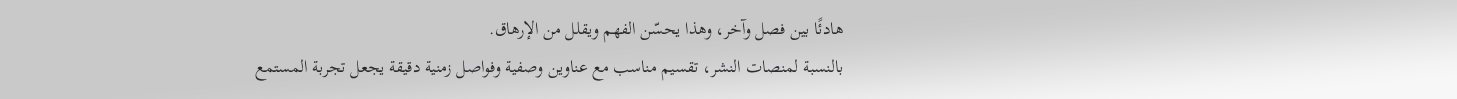هادئًا بين فصل وآخر، وهذا يحسّن الفهم ويقلل من الإرهاق.
بالنسبة لمنصات النشر، تقسيم مناسب مع عناوين وصفية وفواصل زمنية دقيقة يجعل تجربة المستمع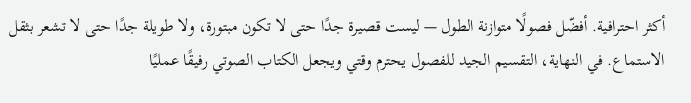أكثر احترافية. أفضّل فصولًا متوازنة الطول — ليست قصيرة جدًا حتى لا تكون مبتورة، ولا طويلة جدًا حتى لا تشعر بثقل الاستماع. في النهاية، التقسيم الجيد للفصول يحترم وقتي ويجعل الكتاب الصوتي رفيقًا عمليًا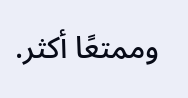وممتعًا أكثر.